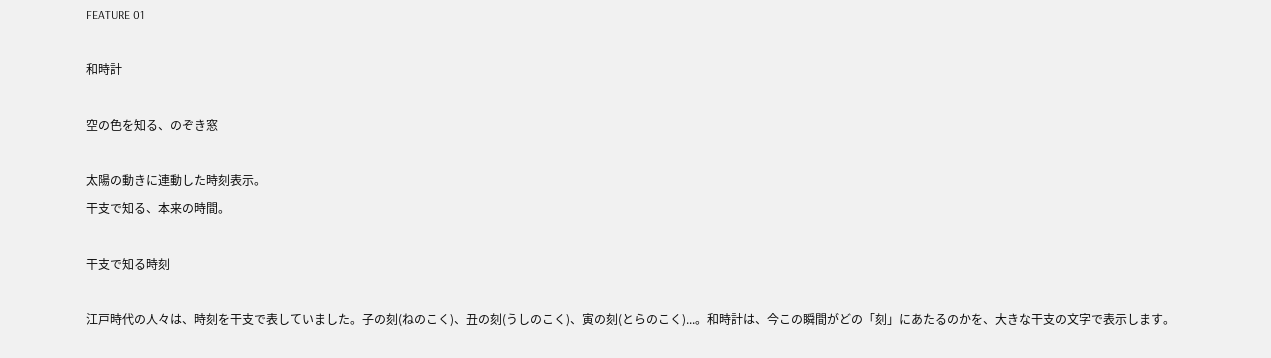FEATURE 01

和時計

空の色を知る、のぞき窓

太陽の動きに連動した時刻表示。
干支で知る、本来の時間。

干支で知る時刻

江戸時代の人々は、時刻を干支で表していました。子の刻(ねのこく)、丑の刻(うしのこく)、寅の刻(とらのこく)...。和時計は、今この瞬間がどの「刻」にあたるのかを、大きな干支の文字で表示します。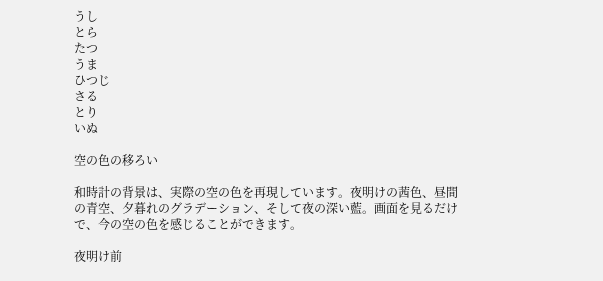うし
とら
たつ
うま
ひつじ
さる
とり
いぬ

空の色の移ろい

和時計の背景は、実際の空の色を再現しています。夜明けの茜色、昼間の青空、夕暮れのグラデーション、そして夜の深い藍。画面を見るだけで、今の空の色を感じることができます。

夜明け前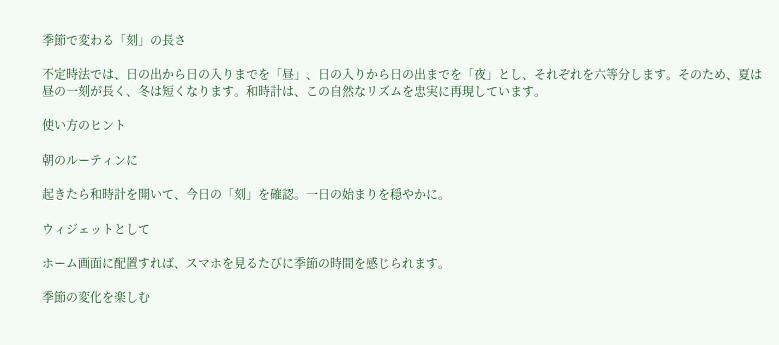季節で変わる「刻」の長さ

不定時法では、日の出から日の入りまでを「昼」、日の入りから日の出までを「夜」とし、それぞれを六等分します。そのため、夏は昼の一刻が長く、冬は短くなります。和時計は、この自然なリズムを忠実に再現しています。

使い方のヒント

朝のルーティンに

起きたら和時計を開いて、今日の「刻」を確認。一日の始まりを穏やかに。

ウィジェットとして

ホーム画面に配置すれば、スマホを見るたびに季節の時間を感じられます。

季節の変化を楽しむ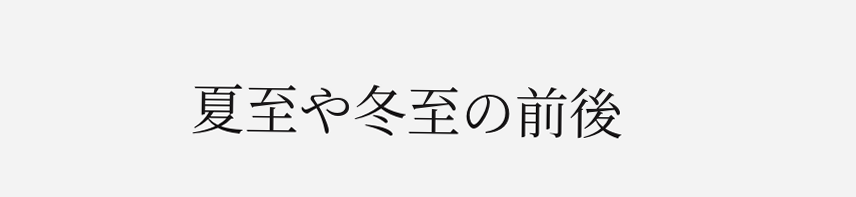夏至や冬至の前後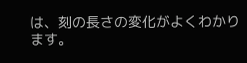は、刻の長さの変化がよくわかります。